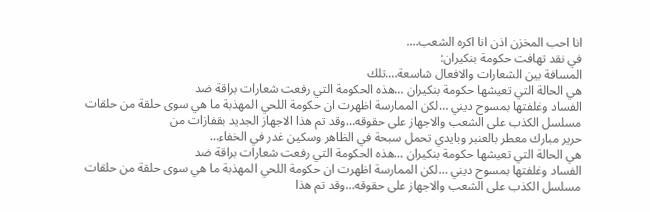انا احب المخزن اذن انا اكره الشعب….
في نقد تهافت حكومة بنكيران:
المسافة بين الشعارات والافعال شاسعة….تلك
هي الحالة التي تعيشها حكومة بنكيران …هذه الحكومة التي رفعت شعارات براقة ضد
الفساد وغلفتها بمسوح ديني …لكن الممارسة اظهرت ان حكومة اللحي المهذبة ما هي سوى حلقة من حلقات
مسلسل الكذب على الشعب والاجهاز على حقوقه…وقد تم هذا الاجهاز الجديد بقفازات من
حرير مبارك معطر بالعنبر وبايدي تحمل سبحة في الظاهر وسكين غدر في الخفاء…
هي الحالة التي تعيشها حكومة بنكيران …هذه الحكومة التي رفعت شعارات براقة ضد
الفساد وغلفتها بمسوح ديني …لكن الممارسة اظهرت ان حكومة اللحي المهذبة ما هي سوى حلقة من حلقات
مسلسل الكذب على الشعب والاجهاز على حقوقه…وقد تم هذا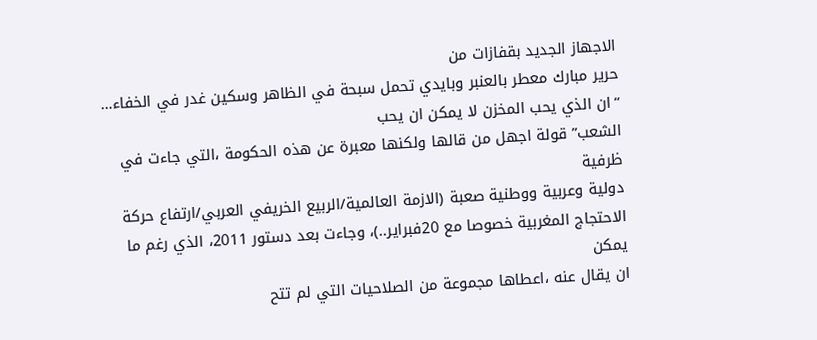الاجهاز الجديد بقفازات من
حرير مبارك معطر بالعنبر وبايدي تحمل سبحة في الظاهر وسكين غدر في الخفاء…
“ان الذي يحب المخزن لا يمكن ان يحب
الشعب” قولة اجهل من قالها ولكنها معبرة عن هذه الحكومة ،التي جاءت في ظرفية
دولية وعربية ووطنية صعبة (الازمة العالمية/الربيع الخريفي العربي/ارتفاع حركة
الاحتجاج المغربية خصوصا مع 20فبراير..)، وجاءت بعد دستور 2011، الذي رغم ما يمكن
ان يقال عنه ،اعطاها مجموعة من الصلاحيات التي لم تتح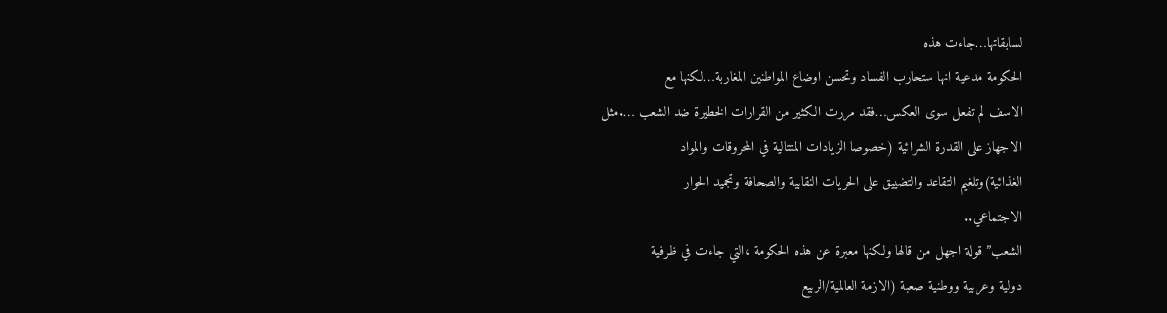لسابقاتها…جاءت هذه
الحكومة مدعية انها ستحارب الفساد وتحسن اوضاع المواطنين المغاربة…لكنها مع
الاسف لم تفعل سوى العكس…فقد مررت الكثير من القرارات الخطيرة ضد الشعب ….مثل
الاجهاز على القدرة الشرائية (خصوصا الزيادات المتتالية في المحروقات والمواد
الغذائية)وتلغيم التقاعد والتضييق على الحريات النقابية والصحافة وتجميد الحوار
الاجتماعي..
الشعب” قولة اجهل من قالها ولكنها معبرة عن هذه الحكومة ،التي جاءت في ظرفية
دولية وعربية ووطنية صعبة (الازمة العالمية/الربيع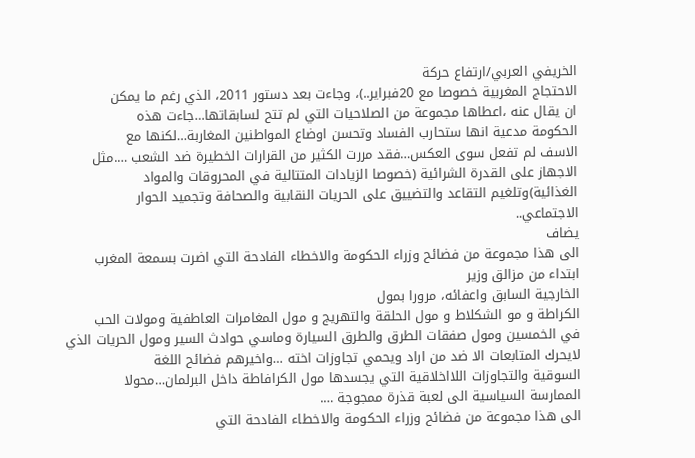الخريفي العربي/ارتفاع حركة
الاحتجاج المغربية خصوصا مع 20فبراير..)، وجاءت بعد دستور 2011، الذي رغم ما يمكن
ان يقال عنه ،اعطاها مجموعة من الصلاحيات التي لم تتح لسابقاتها…جاءت هذه
الحكومة مدعية انها ستحارب الفساد وتحسن اوضاع المواطنين المغاربة…لكنها مع
الاسف لم تفعل سوى العكس…فقد مررت الكثير من القرارات الخطيرة ضد الشعب ….مثل
الاجهاز على القدرة الشرائية (خصوصا الزيادات المتتالية في المحروقات والمواد
الغذائية)وتلغيم التقاعد والتضييق على الحريات النقابية والصحافة وتجميد الحوار
الاجتماعي..
يضاف
الى هذا مجموعة من فضائح وزراء الحكومة والاخطاء الفادحة التي اضرت بسمعة المغرب ابتداء من مزالق وزير
الخارجية السابق واعفائه، مرورا بمول
الكراطة و مو الشكلاط و مول الحلقة والتهريج و مول المغامرات العاطفية ومولات الحب
في الخمسين ومول صفقات الطرق والطرق السيارة وماسي حوادث السير ومول الحريات الذي
لايحرك المتابعات الا ضد من اراد ويحمي تجاوزات اخته …واخيرهم فضائح اللغة
السوقية والتجاوزات اللااخلاقية التي يجسدها مول الكرافاطة داخل البرلمان…محولا
الممارسة السياسية الى لعبة قذرة ممجوجة ….
الى هذا مجموعة من فضائح وزراء الحكومة والاخطاء الفادحة التي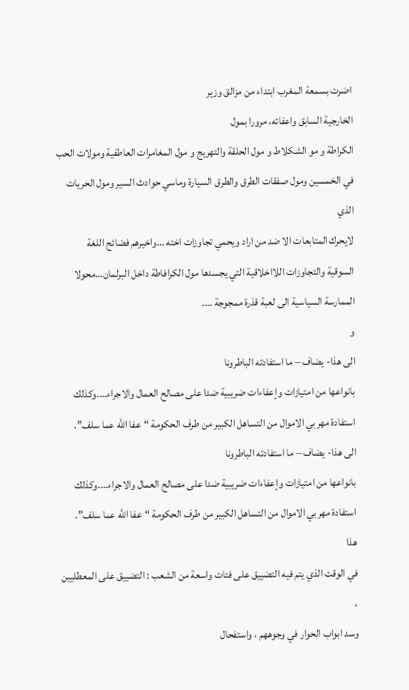اضرت بسمعة المغرب ابتداء من مزالق وزير
الخارجية السابق واعفائه، مرورا بمول
الكراطة و مو الشكلاط و مول الحلقة والتهريج و مول المغامرات العاطفية ومولات الحب
في الخمسين ومول صفقات الطرق والطرق السيارة وماسي حوادث السير ومول الحريات الذي
لايحرك المتابعات الا ضد من اراد ويحمي تجاوزات اخته …واخيرهم فضائح اللغة
السوقية والتجاوزات اللااخلاقية التي يجسدها مول الكرافاطة داخل البرلمان…محولا
الممارسة السياسية الى لعبة قذرة ممجوجة ….
و
الى هذا- يضاف – ما استفادته الباطرونا
بانواعها من امتيازات وإعفاءات ضريبية ضدا على مصالح العمال والاجراء….وكذلك
استفادة مهربي الاموال من التساهل الكبير من طرف الحكومة “عفا الله عما سلف”.
الى هذا- يضاف – ما استفادته الباطرونا
بانواعها من امتيازات وإعفاءات ضريبية ضدا على مصالح العمال والاجراء….وكذلك
استفادة مهربي الاموال من التساهل الكبير من طرف الحكومة “عفا الله عما سلف”.
هذا
في الوقت الذي يتم فيه التضييق على فئات واسعة من الشعب : التضييق على المعطليين ،
وسد ابواب الحوار في وجوههم ، واستفحال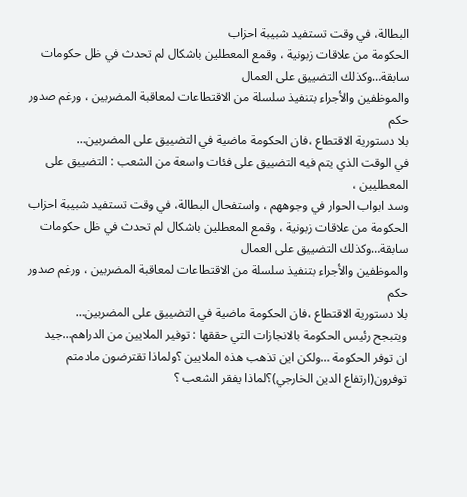البطالة، في وقت تستفيد شبيبة احزاب
الحكومة من علاقات زبونية ، وقمع المعطلين باشكال لم تحدث في ظل حكومات سابقة…وكذلك التضييق على العمال
والموظفين والأجراء بتنفيذ سلسلة من الاقتطاعات لمعاقبة المضربين ، ورغم صدور حكم
بلا دستورية الاقتطاع ،فان الحكومة ماضية في التضييق على المضربين…
في الوقت الذي يتم فيه التضييق على فئات واسعة من الشعب : التضييق على المعطليين ،
وسد ابواب الحوار في وجوههم ، واستفحال البطالة، في وقت تستفيد شبيبة احزاب
الحكومة من علاقات زبونية ، وقمع المعطلين باشكال لم تحدث في ظل حكومات سابقة…وكذلك التضييق على العمال
والموظفين والأجراء بتنفيذ سلسلة من الاقتطاعات لمعاقبة المضربين ، ورغم صدور حكم
بلا دستورية الاقتطاع ،فان الحكومة ماضية في التضييق على المضربين…
ويتبجح رئيس الحكومة بالانجازات التي حققها : توفير الملايين من الدراهم…جيد
ان توفر الحكومة …ولكن اين تذهب هذه الملايين ؟ولماذا تقترضون مادمتم
توفرون(ارتفاع الدين الخارجي)؟لماذا يفقر الشعب ؟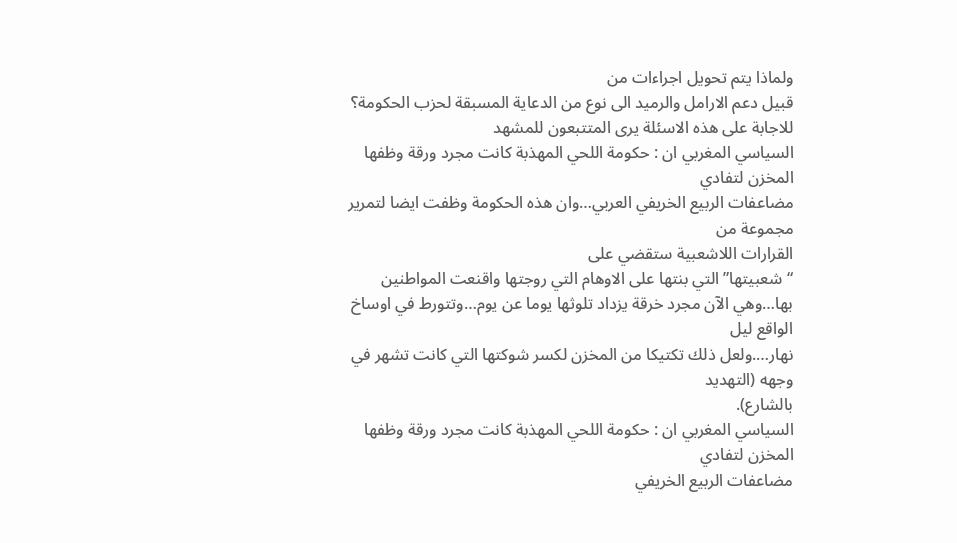ولماذا يتم تحويل اجراءات من
قبيل دعم الارامل والرميد الى نوع من الدعاية المسبقة لحزب الحكومة؟
للاجابة على هذه الاسئلة يرى المتتبعون للمشهد
السياسي المغربي ان : حكومة اللحي المهذبة كانت مجرد ورقة وظفها المخزن لتفادي
مضاعفات الربيع الخريفي العربي…وان هذه الحكومة وظفت ايضا لتمرير مجموعة من
القرارات اللاشعبية ستقضي على
“شعبيتها” التي بنتها على الاوهام التي روجتها واقنعت المواطنين
بها…وهي الآن مجرد خرقة يزداد تلوثها يوما عن يوم…وتتورط في اوساخ الواقع ليل
نهار….ولعل ذلك تكتيكا من المخزن لكسر شوكتها التي كانت تشهر في وجهه (التهديد
بالشارع).
السياسي المغربي ان : حكومة اللحي المهذبة كانت مجرد ورقة وظفها المخزن لتفادي
مضاعفات الربيع الخريفي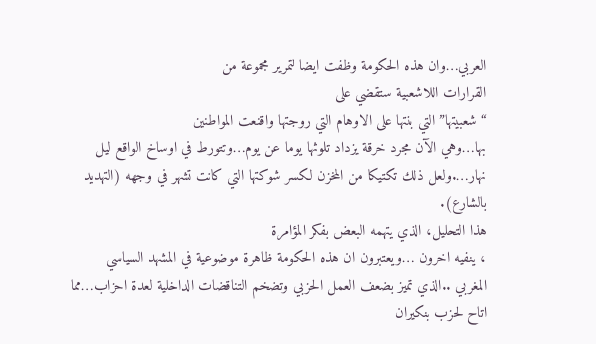العربي…وان هذه الحكومة وظفت ايضا لتمرير مجموعة من
القرارات اللاشعبية ستقضي على
“شعبيتها” التي بنتها على الاوهام التي روجتها واقنعت المواطنين
بها…وهي الآن مجرد خرقة يزداد تلوثها يوما عن يوم…وتتورط في اوساخ الواقع ليل
نهار….ولعل ذلك تكتيكا من المخزن لكسر شوكتها التي كانت تشهر في وجهه (التهديد
بالشارع).
هذا التحليل، الذي يتهمه البعض بفكر المؤامرة
، ينفيه اخرون …ويعتبرون ان هذه الحكومة ظاهرة موضوعية في المشهد السياسي
المغربي ..الذي تميز بضعف العمل الحزبي وتضخم التناقضات الداخلية لعدة احزاب…مما
اتاح لحزب بنكيران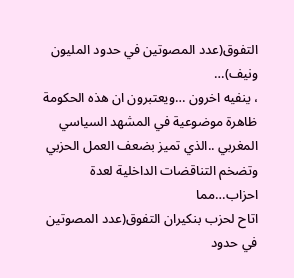التفوق(عدد المصوتين في حدود المليون ونيف)…
، ينفيه اخرون …ويعتبرون ان هذه الحكومة ظاهرة موضوعية في المشهد السياسي
المغربي ..الذي تميز بضعف العمل الحزبي وتضخم التناقضات الداخلية لعدة احزاب…مما
اتاح لحزب بنكيران التفوق(عدد المصوتين في حدود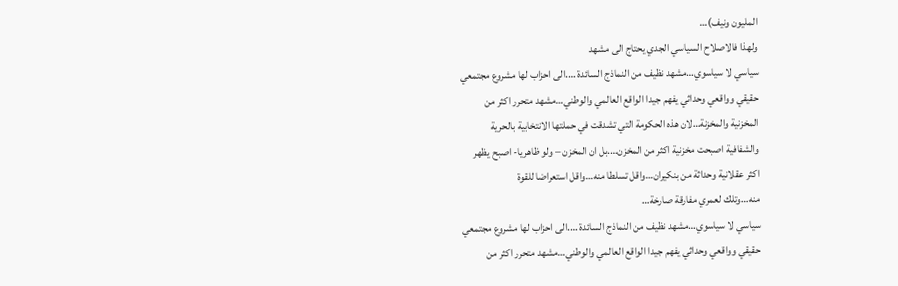المليون ونيف)…
ولهذا فالاصلاح السياسي الجدي يحتاج الى مشهد
سياسي لا سياسوي…مشهد نظيف من النماذج السائدة ….الى احزاب لها مشروع مجتمعي
حقيقي وواقعي وحداثي يفهم جيدا الواقع العالمي والوطني…مشهد متحرر اكثر من
المخزنية والمخزنة…لان هذه الحكومة التي تشدقت في حملتها الانتخابية بالحرية
والشفافية اصبحت مخزنية اكثر من المخزن….بل ان المخزن – ولو ظاهريا- اصبح يظهر
اكثر عقلانية وحداثة من بنكيران…واقل تسلطا منه…واقل استعراضا للقوة
منه…وتلك لعمري مفارقة صارخة…
سياسي لا سياسوي…مشهد نظيف من النماذج السائدة ….الى احزاب لها مشروع مجتمعي
حقيقي وواقعي وحداثي يفهم جيدا الواقع العالمي والوطني…مشهد متحرر اكثر من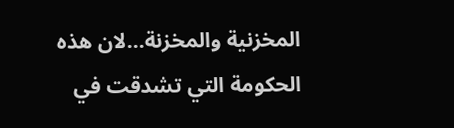المخزنية والمخزنة…لان هذه الحكومة التي تشدقت في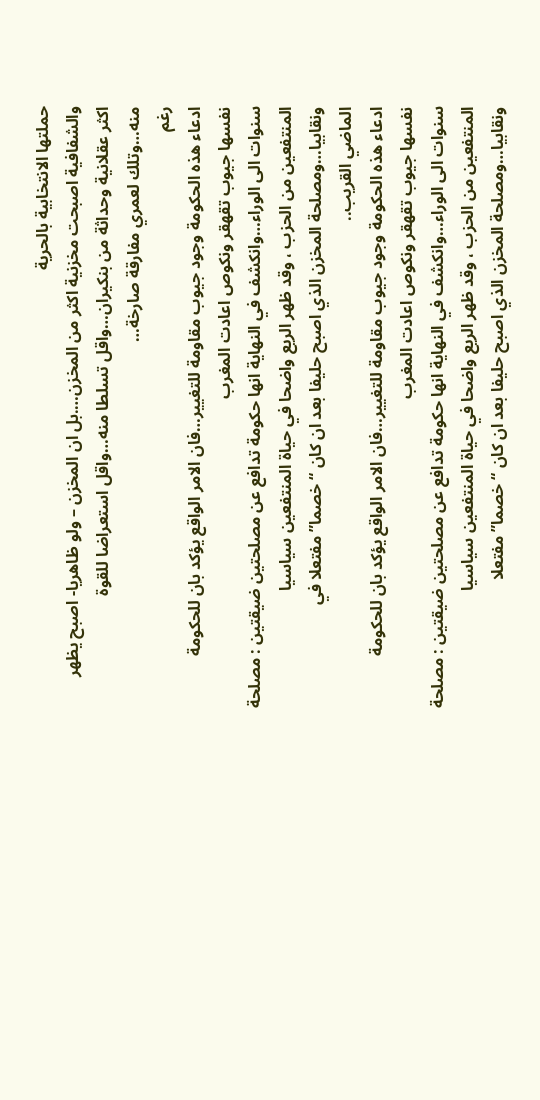حملتها الانتخابية بالحرية
والشفافية اصبحت مخزنية اكثر من المخزن….بل ان المخزن – ولو ظاهريا- اصبح يظهر
اكثر عقلانية وحداثة من بنكيران…واقل تسلطا منه…واقل استعراضا للقوة
منه…وتلك لعمري مفارقة صارخة…
رغم
ادعاء هذه الحكومة وجود جيوب مقاومة للتغيير…فان الامر الواقع يؤكد بان للحكومة
نفسها جيوب تقهقر ونكوص اعادت المغرب
سنوات الى الوراء…وانكشف في النهاية انها حكومة تدافع عن مصلحتين ضيقتين : مصلحة
المنتفعين من الحزب ، وقد ظهر الريع واضحا في حياة المنتفعين سياسيا
ونقابيا…ومصلحة المخزن الذي اصبح حليفا بعد ان كان “خصما” مفتعلا في
الماضي القريب..
ادعاء هذه الحكومة وجود جيوب مقاومة للتغيير…فان الامر الواقع يؤكد بان للحكومة
نفسها جيوب تقهقر ونكوص اعادت المغرب
سنوات الى الوراء…وانكشف في النهاية انها حكومة تدافع عن مصلحتين ضيقتين : مصلحة
المنتفعين من الحزب ، وقد ظهر الريع واضحا في حياة المنتفعين سياسيا
ونقابيا…ومصلحة المخزن الذي اصبح حليفا بعد ان كان “خصما” مفتعلا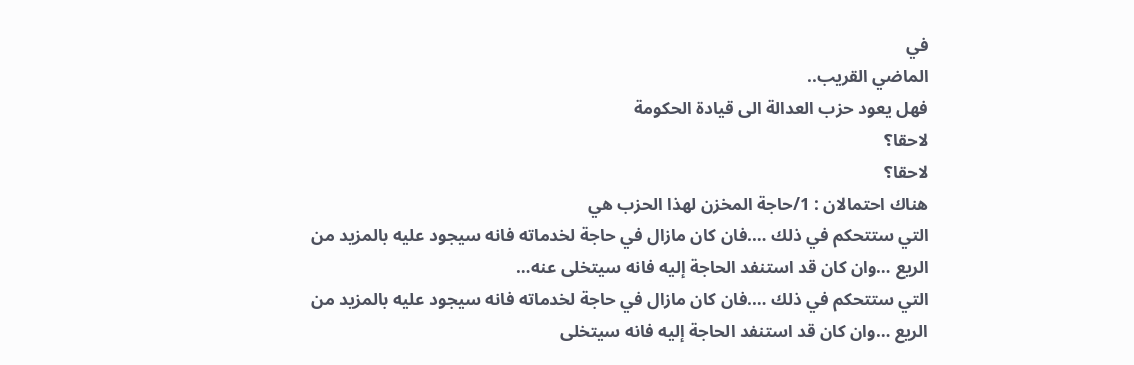في
الماضي القريب..
فهل يعود حزب العدالة الى قيادة الحكومة
لاحقا؟
لاحقا؟
هناك احتمالان : 1/حاجة المخزن لهذا الحزب هي
التي ستتحكم في ذلك ….فان كان مازال في حاجة لخدماته فانه سيجود عليه بالمزيد من
الريع …وان كان قد استنفد الحاجة إليه فانه سيتخلى عنه…
التي ستتحكم في ذلك ….فان كان مازال في حاجة لخدماته فانه سيجود عليه بالمزيد من
الريع …وان كان قد استنفد الحاجة إليه فانه سيتخلى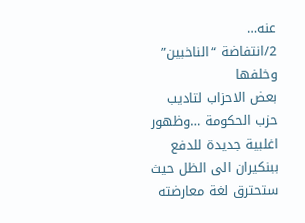عنه…
2/انتفاضة “الناخبين” وخلفها
بعض الاحزاب لتاديب حزب الحكومة …وظهور
اغلبية جديدة للدفع ببنكيران الى الظل حيث ستحترق لغة معارضته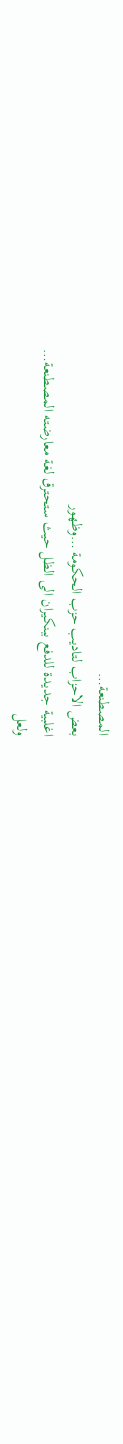المصطنعة…
بعض الاحزاب لتاديب حزب الحكومة …وظهور
اغلبية جديدة للدفع ببنكيران الى الظل حيث ستحترق لغة معارضته المصطنعة…
ولعل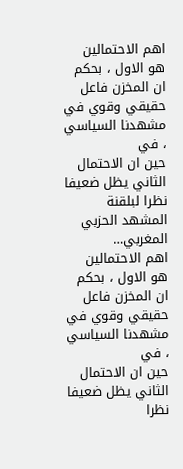اهم الاحتمالين هو الاول ، بحكم ان المخزن فاعل حقيقي وقوي في مشهدنا السياسي ، في
حين ان الاحتمال الثاني يظل ضعيفا نظرا لبلقنة المشهد الحزبي المغربي…
اهم الاحتمالين هو الاول ، بحكم ان المخزن فاعل حقيقي وقوي في مشهدنا السياسي ، في
حين ان الاحتمال الثاني يظل ضعيفا نظرا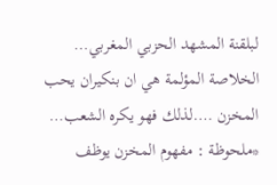لبلقنة المشهد الحزبي المغربي…
الخلاصة المؤلمة هي ان بنكيران يحب المخزن ….لذلك فهو يكره الشعب…
*ملحوظة : مفهوم المخزن يوظف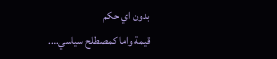بدون اي حكم
قيمة واما كمصطلح سياسي….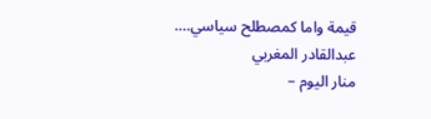قيمة واما كمصطلح سياسي….
عبدالقادر المغربي
منار اليوم –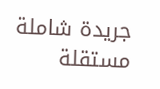جريدة شاملة مستقلة